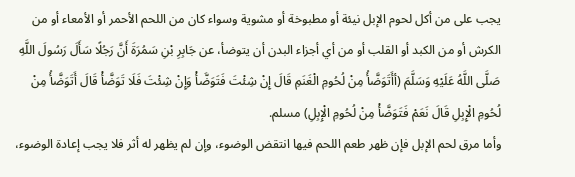يجب على من أكل لحوم الإبل نيئة أو مطبوخة أو مشوية وسواء كان من اللحم الأحمر أو الأمعاء أو من الكرش أو من الكبد أو القلب أو من أي أجزاء البدن أن يتوضأ، عن جَابِرِ بْنِ سَمُرَةَ أَنَّ رَجُلًا سَأَلَ رَسُولَ اللَّهِ صَلَّى اللَّهُ عَلَيْهِ وَسَلَّمَ (أأَتَوَضَّأُ مِنْ لُحُومِ الْغَنَمِ قَالَ إِنْ شِئْتَ فَتَوَضَّأْ وَإِنْ شِئْتَ فَلَا تَوَضَّأْ قَالَ أَتَوَضَّأُ مِنْ لُحُومِ الْإِبِلِ قَالَ نَعَمْ فَتَوَضَّأْ مِنْ لُحُومِ الْإِبِلِ) مسلم.
وأما مرق لحم الإبل فإن ظهر طعم اللحم فيها انتقض الوضوء، وإن لم يظهر له أثر فلا يجب إعادة الوضوء،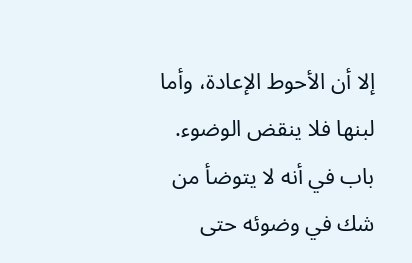إلا أن الأحوط الإعادة، وأما لبنها فلا ينقض الوضوء.
باب في أنه لا يتوضأ من شك في وضوئه حتى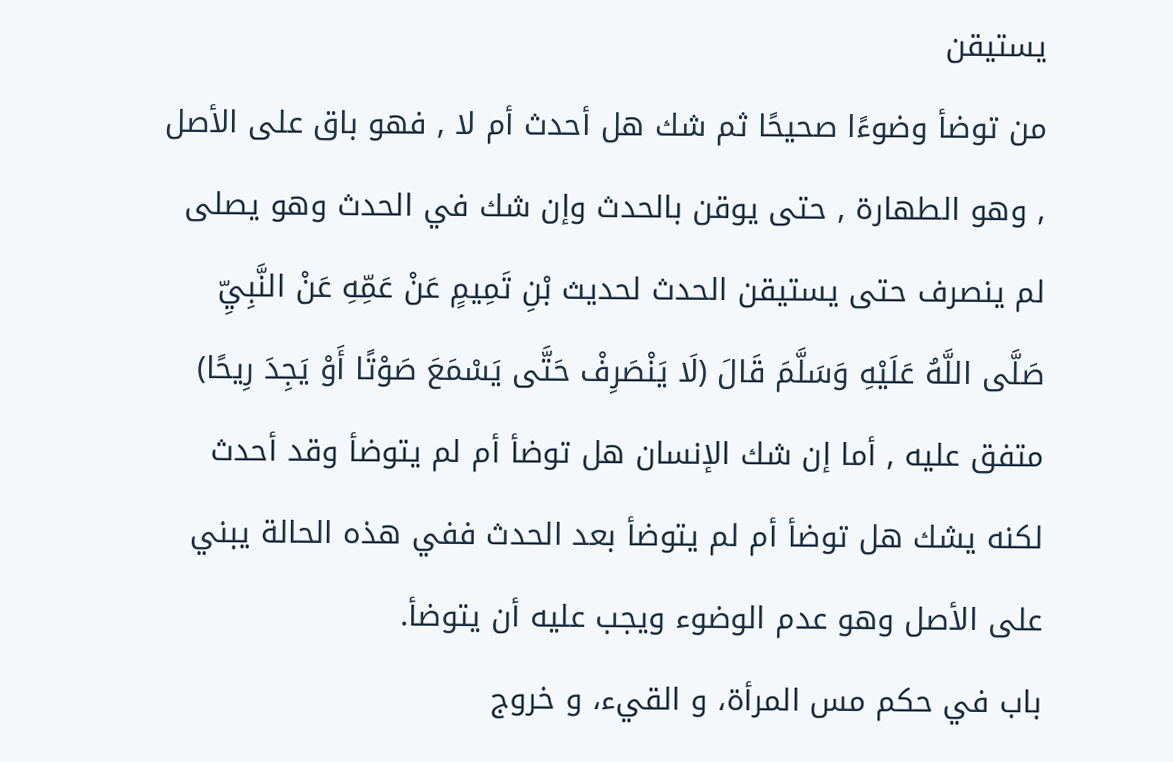يستيقن
من توضأ وضوءًا صحيحًا ثم شك هل أحدث أم لا , فهو باق على الأصل , وهو الطهارة , حتى يوقن بالحدث وإن شك في الحدث وهو يصلى لم ينصرف حتى يستيقن الحدث لحديث بْنِ تَمِيمٍ عَنْ عَمِّهِ عَنْ النَّبِيِّ صَلَّى اللَّهُ عَلَيْهِ وَسَلَّمَ قَالَ (لَا يَنْصَرِفْ حَتَّى يَسْمَعَ صَوْتًا أَوْ يَجِدَ رِيحًا) متفق عليه , أما إن شك الإنسان هل توضأ أم لم يتوضأ وقد أحدث لكنه يشك هل توضأ أم لم يتوضأ بعد الحدث ففي هذه الحالة يبني على الأصل وهو عدم الوضوء ويجب عليه أن يتوضأ.
باب في حكم مس المرأة، و القيء، و خروج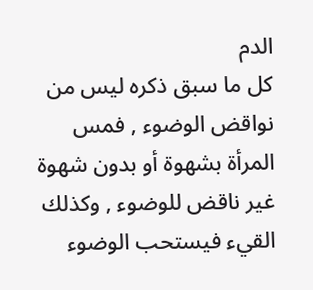الدم
كل ما سبق ذكره ليس من نواقض الوضوء , فمس المرأة بشهوة أو بدون شهوة غير ناقض للوضوء , وكذلك القيء فيستحب الوضوء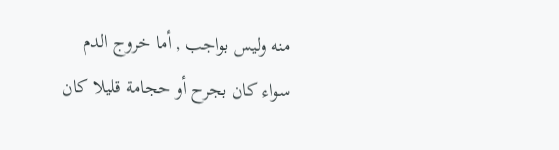منه وليس بواجب , أما خروج الدم سواء كان بجرح أو حجامة قليلا كان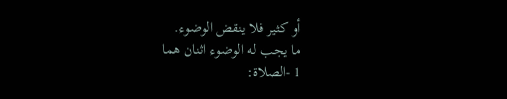أو كثير فلا ينقض الوضوء.
ما يجب له الوضوء اثنان هما
1 -الصلاة: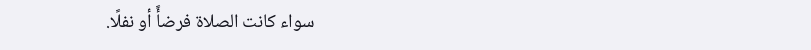سواء كانت الصلاة فرضأً أو نفلًا.